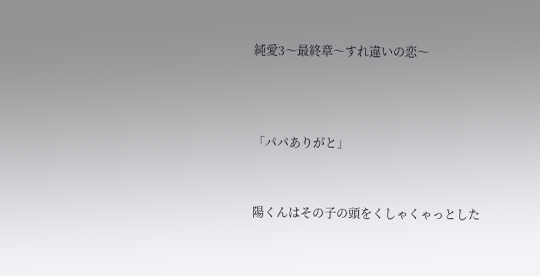純愛3〜最終章〜すれ違いの恋〜



「パパありがと」


陽くんはその子の頭をくしゃくゃっとした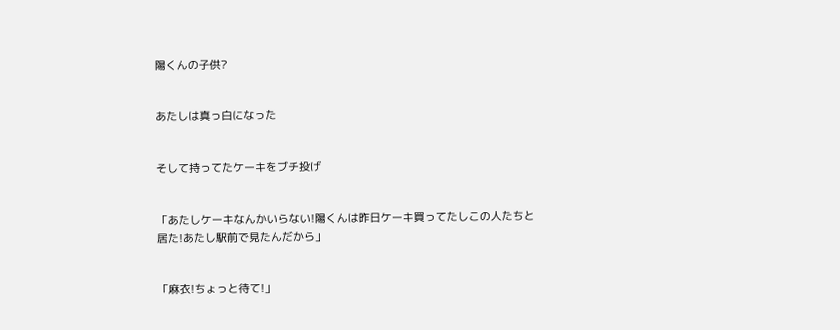陽くんの子供?


あたしは真っ白になった


そして持ってたケーキをブチ投げ


「あたしケーキなんかいらない!陽くんは昨日ケーキ買ってたしこの人たちと居た!あたし駅前で見たんだから」


「麻衣!ちょっと待て!」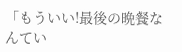「もういい!最後の晩餐なんてい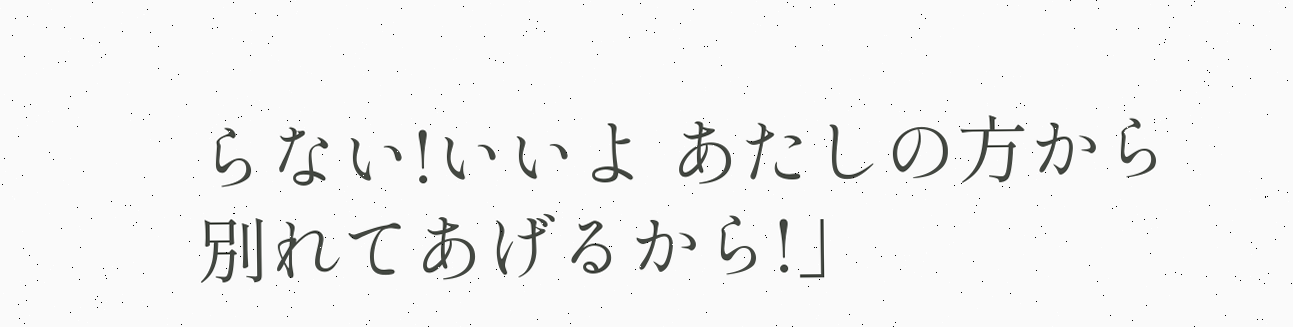らない!いいよ あたしの方から別れてあげるから!」